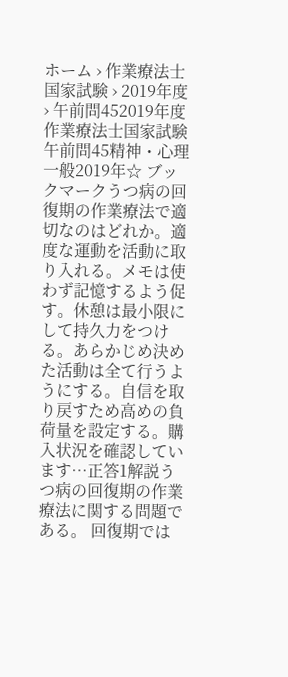ホーム › 作業療法士国家試験 › 2019年度 › 午前問452019年度 作業療法士国家試験 午前問45精神・心理一般2019年☆ ブックマークうつ病の回復期の作業療法で適切なのはどれか。適度な運動を活動に取り入れる。メモは使わず記憶するよう促す。休憩は最小限にして持久力をつける。あらかじめ決めた活動は全て行うようにする。自信を取り戻すため高めの負荷量を設定する。購入状況を確認しています…正答1解説うつ病の回復期の作業療法に関する問題である。 回復期では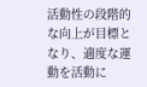活動性の段階的な向上が目標となり、適度な運動を活動に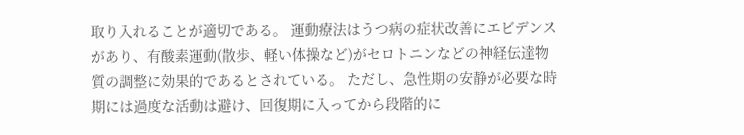取り入れることが適切である。 運動療法はうつ病の症状改善にエビデンスがあり、有酸素運動(散歩、軽い体操など)がセロトニンなどの神経伝達物質の調整に効果的であるとされている。 ただし、急性期の安静が必要な時期には過度な活動は避け、回復期に入ってから段階的に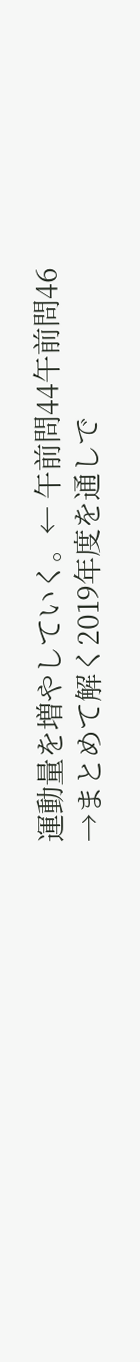運動量を増やしていく。← 午前問44午前問46 →まとめて解く2019年度を通しで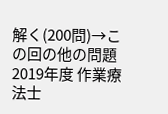解く(200問)→この回の他の問題2019年度 作業療法士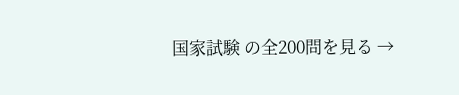国家試験 の全200問を見る →